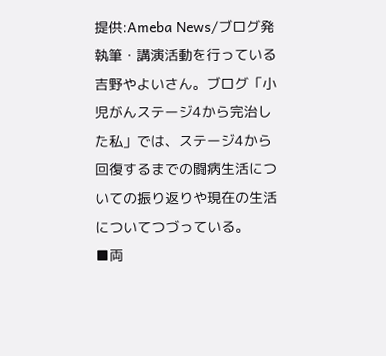提供:Ameba News/ブログ発
執筆・講演活動を行っている吉野やよいさん。ブログ「小児がんステージ4から完治した私」では、ステージ4から回復するまでの闘病生活についての振り返りや現在の生活についてつづっている。
■両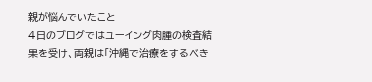親が悩んでいたこと
4日のブログではユーイング肉腫の検査結果を受け、両親は「沖縄で治療をするべき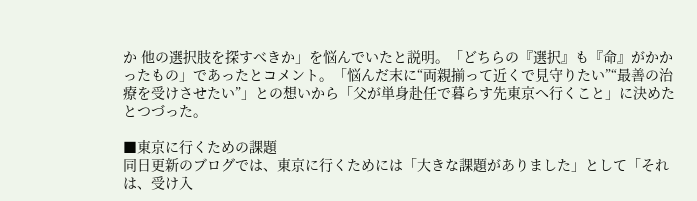か 他の選択肢を探すべきか」を悩んでいたと説明。「どちらの『選択』も『命』がかかったもの」であったとコメント。「悩んだ末に“両親揃って近くで見守りたい”“最善の治療を受けさせたい”」との想いから「父が単身赴任で暮らす先東京へ行くこと」に決めたとつづった。

■東京に行くための課題
同日更新のブログでは、東京に行くためには「大きな課題がありました」として「それは、受け入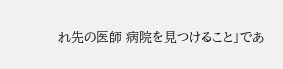れ先の医師 病院を見つけること」であ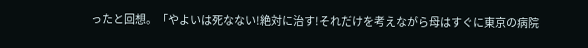ったと回想。「やよいは死なない!絶対に治す!それだけを考えながら母はすぐに東京の病院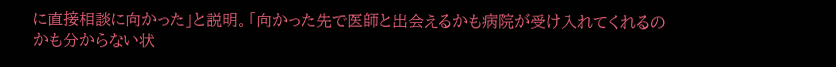に直接相談に向かった」と説明。「向かった先で医師と出会えるかも病院が受け入れてくれるのかも分からない状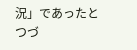況」であったとつづ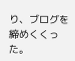り、ブログを締めくくった。